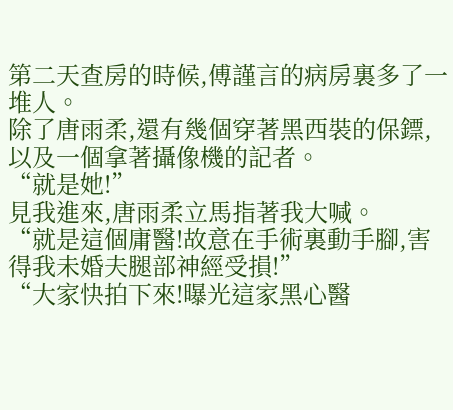第二天查房的時候,傅謹言的病房裏多了一堆人。
除了唐雨柔,還有幾個穿著黑西裝的保鏢,以及一個拿著攝像機的記者。
“就是她!”
見我進來,唐雨柔立馬指著我大喊。
“就是這個庸醫!故意在手術裏動手腳,害得我未婚夫腿部神經受損!”
“大家快拍下來!曝光這家黑心醫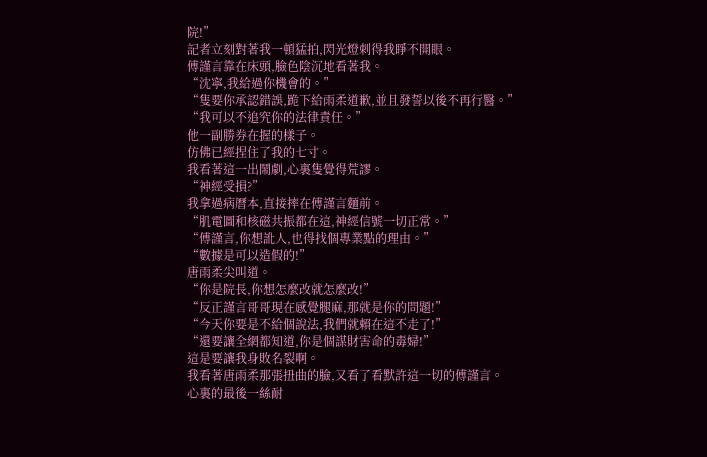院!”
記者立刻對著我一頓猛拍,閃光燈刺得我睜不開眼。
傅謹言靠在床頭,臉色陰沉地看著我。
“沈寧,我給過你機會的。”
“隻要你承認錯誤,跪下給雨柔道歉,並且發誓以後不再行醫。”
“我可以不追究你的法律責任。”
他一副勝券在握的樣子。
仿佛已經捏住了我的七寸。
我看著這一出鬧劇,心裏隻覺得荒謬。
“神經受損?”
我拿過病曆本,直接摔在傅謹言麵前。
“肌電圖和核磁共振都在這,神經信號一切正常。”
“傅謹言,你想訛人,也得找個專業點的理由。”
“數據是可以造假的!”
唐雨柔尖叫道。
“你是院長,你想怎麼改就怎麼改!”
“反正謹言哥哥現在感覺腿麻,那就是你的問題!”
“今天你要是不給個說法,我們就賴在這不走了!”
“還要讓全網都知道,你是個謀財害命的毒婦!”
這是要讓我身敗名裂啊。
我看著唐雨柔那張扭曲的臉,又看了看默許這一切的傅謹言。
心裏的最後一絲耐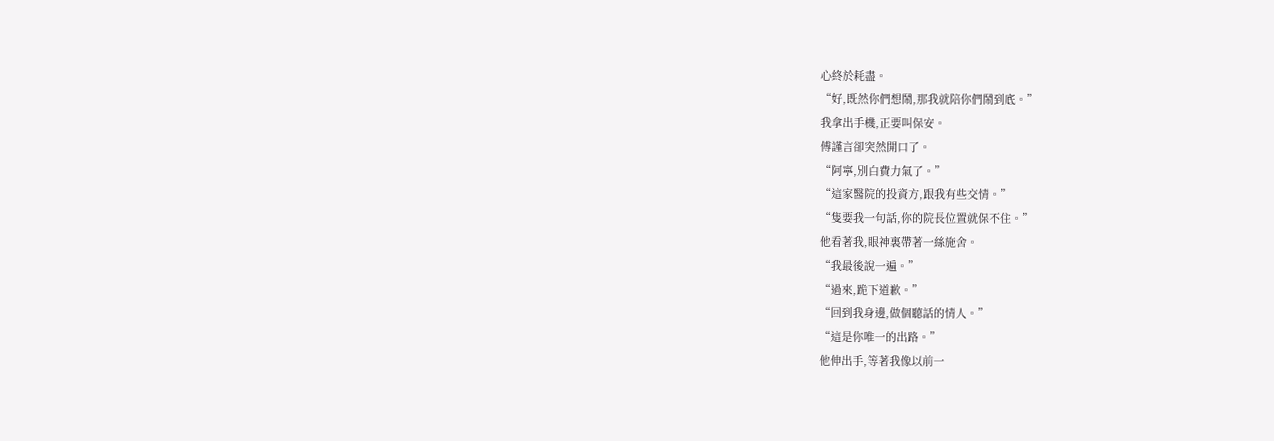心終於耗盡。
“好,既然你們想鬧,那我就陪你們鬧到底。”
我拿出手機,正要叫保安。
傅謹言卻突然開口了。
“阿寧,別白費力氣了。”
“這家醫院的投資方,跟我有些交情。”
“隻要我一句話,你的院長位置就保不住。”
他看著我,眼神裏帶著一絲施舍。
“我最後說一遍。”
“過來,跪下道歉。”
“回到我身邊,做個聽話的情人。”
“這是你唯一的出路。”
他伸出手,等著我像以前一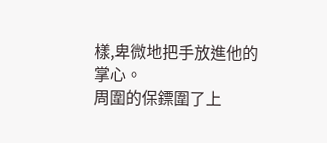樣,卑微地把手放進他的掌心。
周圍的保鏢圍了上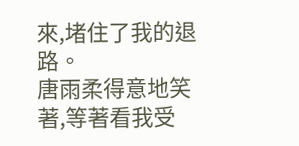來,堵住了我的退路。
唐雨柔得意地笑著,等著看我受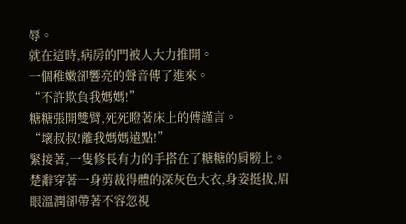辱。
就在這時,病房的門被人大力推開。
一個稚嫩卻響亮的聲音傳了進來。
“不許欺負我媽媽!”
糖糖張開雙臂,死死瞪著床上的傅謹言。
“壞叔叔!離我媽媽遠點!”
緊接著,一隻修長有力的手搭在了糖糖的肩膀上。
楚辭穿著一身剪裁得體的深灰色大衣,身姿挺拔,眉眼溫潤卻帶著不容忽視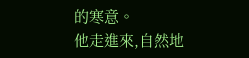的寒意。
他走進來,自然地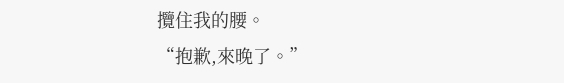攬住我的腰。
“抱歉,來晚了。”